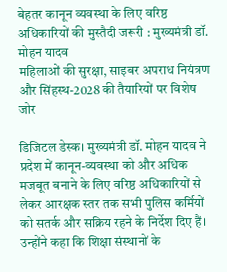बेहतर कानून व्यवस्था के लिए वरिष्ठ अधिकारियों की मुस्तैदी जरूरी : मुख्यमंत्री डॉ. मोहन यादव
महिलाओं की सुरक्षा, साइबर अपराध नियंत्रण और सिंहस्थ-2028 की तैयारियों पर विशेष जोर

डिजिटल डेस्क। मुख्यमंत्री डॉ. मोहन यादव ने प्रदेश में कानून-व्यवस्था को और अधिक मजबूत बनाने के लिए वरिष्ठ अधिकारियों से लेकर आरक्षक स्तर तक सभी पुलिस कर्मियों को सतर्क और सक्रिय रहने के निर्देश दिए हैं। उन्होंने कहा कि शिक्षा संस्थानों के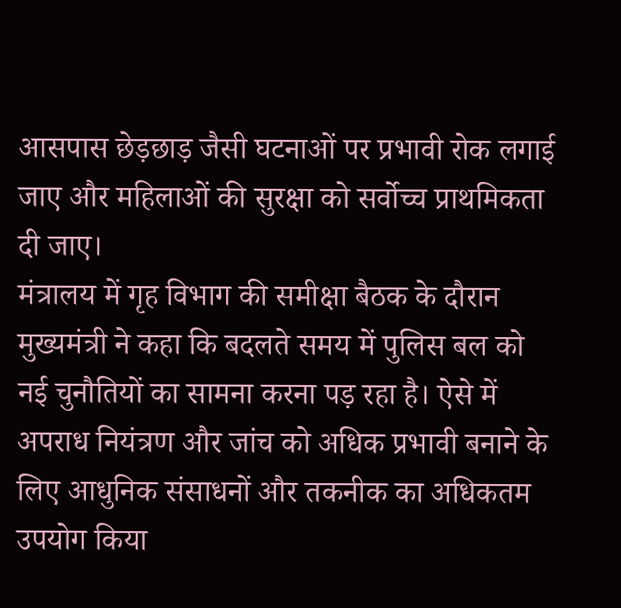आसपास छेड़छाड़ जैसी घटनाओं पर प्रभावी रोक लगाई जाए और महिलाओं की सुरक्षा को सर्वोच्च प्राथमिकता दी जाए।
मंत्रालय में गृह विभाग की समीक्षा बैठक के दौरान मुख्यमंत्री ने कहा कि बदलते समय में पुलिस बल को नई चुनौतियों का सामना करना पड़ रहा है। ऐसे में अपराध नियंत्रण और जांच को अधिक प्रभावी बनाने के लिए आधुनिक संसाधनों और तकनीक का अधिकतम उपयोग किया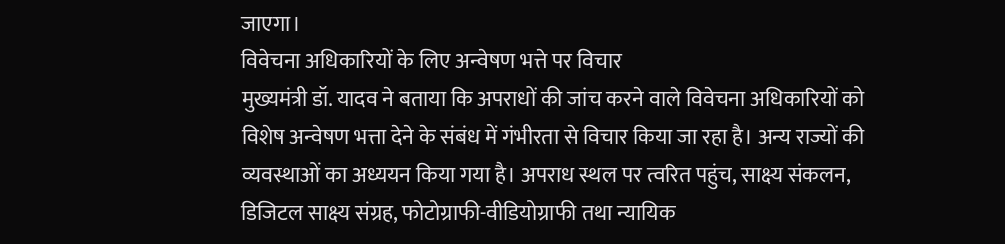जाएगा।
विवेचना अधिकारियों के लिए अन्वेषण भत्ते पर विचार
मुख्यमंत्री डॉ. यादव ने बताया कि अपराधों की जांच करने वाले विवेचना अधिकारियों को विशेष अन्वेषण भत्ता देने के संबंध में गंभीरता से विचार किया जा रहा है। अन्य राज्यों की व्यवस्थाओं का अध्ययन किया गया है। अपराध स्थल पर त्वरित पहुंच, साक्ष्य संकलन, डिजिटल साक्ष्य संग्रह, फोटोग्राफी-वीडियोग्राफी तथा न्यायिक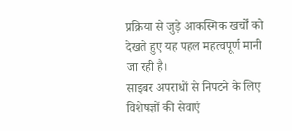प्रक्रिया से जुड़े आकस्मिक खर्चों को देखते हुए यह पहल महत्वपूर्ण मानी जा रही है।
साइबर अपराधों से निपटने के लिए विशेषज्ञों की सेवाएं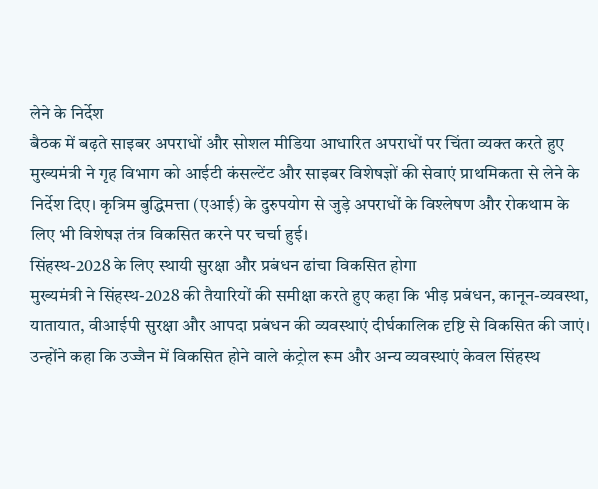लेने के निर्देश
बैठक में बढ़ते साइबर अपराधों और सोशल मीडिया आधारित अपराधों पर चिंता व्यक्त करते हुए मुख्यमंत्री ने गृह विभाग को आईटी कंसल्टेंट और साइबर विशेषज्ञों की सेवाएं प्राथमिकता से लेने के निर्देश दिए। कृत्रिम बुद्धिमत्ता (एआई) के दुरुपयोग से जुड़े अपराधों के विश्लेषण और रोकथाम के लिए भी विशेषज्ञ तंत्र विकसित करने पर चर्चा हुई।
सिंहस्थ-2028 के लिए स्थायी सुरक्षा और प्रबंधन ढांचा विकसित होगा
मुख्यमंत्री ने सिंहस्थ-2028 की तैयारियों की समीक्षा करते हुए कहा कि भीड़ प्रबंधन, कानून-व्यवस्था, यातायात, वीआईपी सुरक्षा और आपदा प्रबंधन की व्यवस्थाएं दीर्घकालिक दृष्टि से विकसित की जाएं। उन्होंने कहा कि उज्जैन में विकसित होने वाले कंट्रोल रूम और अन्य व्यवस्थाएं केवल सिंहस्थ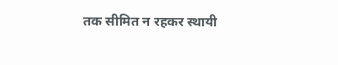तक सीमित न रहकर स्थायी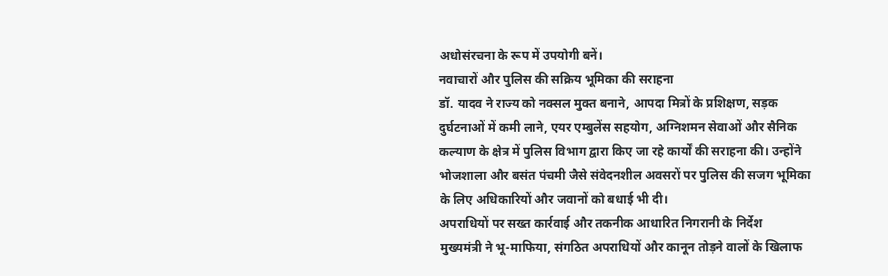अधोसंरचना के रूप में उपयोगी बनें।
नवाचारों और पुलिस की सक्रिय भूमिका की सराहना
डॉ. यादव ने राज्य को नक्सल मुक्त बनाने, आपदा मित्रों के प्रशिक्षण, सड़क दुर्घटनाओं में कमी लाने, एयर एम्बुलेंस सहयोग, अग्निशमन सेवाओं और सैनिक कल्याण के क्षेत्र में पुलिस विभाग द्वारा किए जा रहे कार्यों की सराहना की। उन्होंने भोजशाला और बसंत पंचमी जैसे संवेदनशील अवसरों पर पुलिस की सजग भूमिका के लिए अधिकारियों और जवानों को बधाई भी दी।
अपराधियों पर सख्त कार्रवाई और तकनीक आधारित निगरानी के निर्देश
मुख्यमंत्री ने भू-माफिया, संगठित अपराधियों और कानून तोड़ने वालों के खिलाफ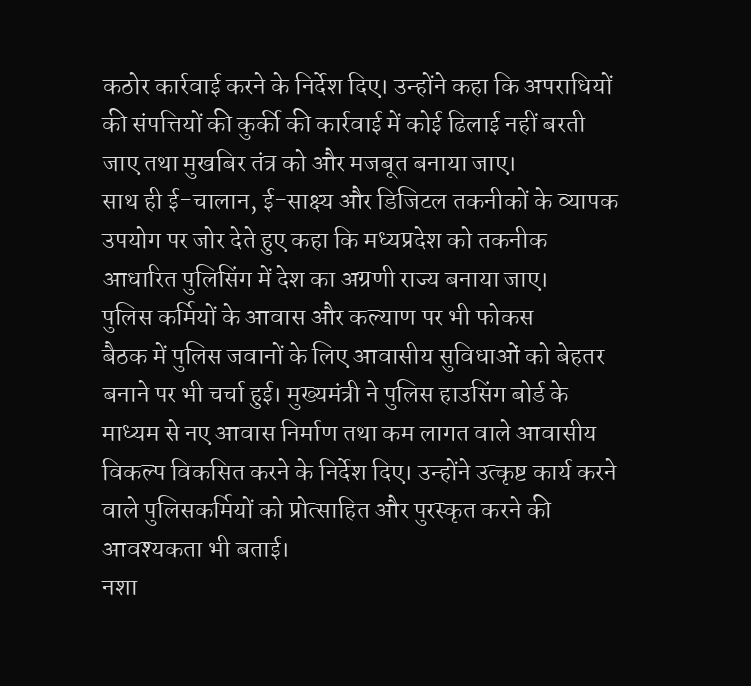कठोर कार्रवाई करने के निर्देश दिए। उन्होंने कहा कि अपराधियों की संपत्तियों की कुर्की की कार्रवाई में कोई ढिलाई नहीं बरती जाए तथा मुखबिर तंत्र को और मजबूत बनाया जाए।
साथ ही ई-चालान, ई-साक्ष्य और डिजिटल तकनीकों के व्यापक उपयोग पर जोर देते हुए कहा कि मध्यप्रदेश को तकनीक आधारित पुलिसिंग में देश का अग्रणी राज्य बनाया जाए।
पुलिस कर्मियों के आवास और कल्याण पर भी फोकस
बैठक में पुलिस जवानों के लिए आवासीय सुविधाओं को बेहतर बनाने पर भी चर्चा हुई। मुख्यमंत्री ने पुलिस हाउसिंग बोर्ड के माध्यम से नए आवास निर्माण तथा कम लागत वाले आवासीय विकल्प विकसित करने के निर्देश दिए। उन्होंने उत्कृष्ट कार्य करने वाले पुलिसकर्मियों को प्रोत्साहित और पुरस्कृत करने की आवश्यकता भी बताई।
नशा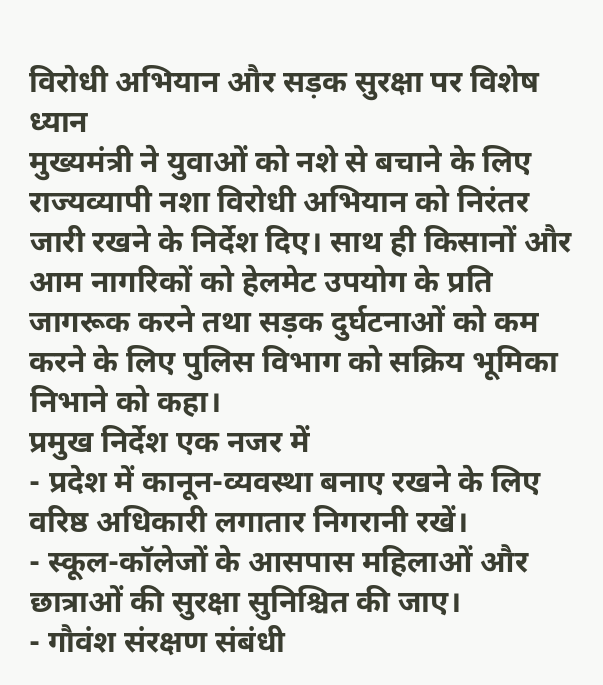विरोधी अभियान और सड़क सुरक्षा पर विशेष ध्यान
मुख्यमंत्री ने युवाओं को नशे से बचाने के लिए राज्यव्यापी नशा विरोधी अभियान को निरंतर जारी रखने के निर्देश दिए। साथ ही किसानों और आम नागरिकों को हेलमेट उपयोग के प्रति जागरूक करने तथा सड़क दुर्घटनाओं को कम करने के लिए पुलिस विभाग को सक्रिय भूमिका निभाने को कहा।
प्रमुख निर्देश एक नजर में
- प्रदेश में कानून-व्यवस्था बनाए रखने के लिए वरिष्ठ अधिकारी लगातार निगरानी रखें।
- स्कूल-कॉलेजों के आसपास महिलाओं और छात्राओं की सुरक्षा सुनिश्चित की जाए।
- गौवंश संरक्षण संबंधी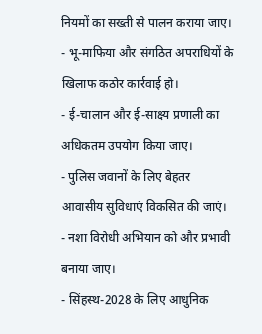नियमों का सख्ती से पालन कराया जाए।
- भू-माफिया और संगठित अपराधियों के खिलाफ कठोर कार्रवाई हो।
- ई-चालान और ई-साक्ष्य प्रणाली का अधिकतम उपयोग किया जाए।
- पुलिस जवानों के लिए बेहतर आवासीय सुविधाएं विकसित की जाएं।
- नशा विरोधी अभियान को और प्रभावी बनाया जाए।
- सिंहस्थ-2028 के लिए आधुनिक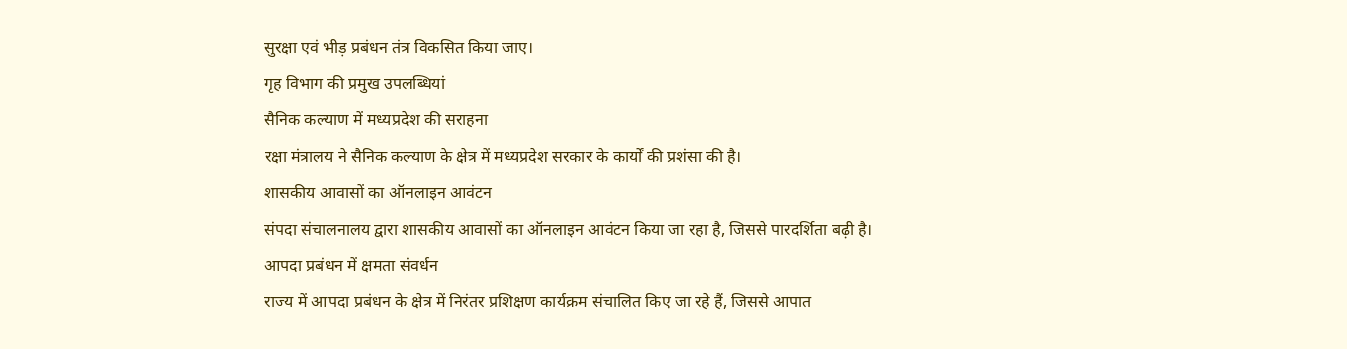सुरक्षा एवं भीड़ प्रबंधन तंत्र विकसित किया जाए।
गृह विभाग की प्रमुख उपलब्धियां
सैनिक कल्याण में मध्यप्रदेश की सराहना
रक्षा मंत्रालय ने सैनिक कल्याण के क्षेत्र में मध्यप्रदेश सरकार के कार्यों की प्रशंसा की है।
शासकीय आवासों का ऑनलाइन आवंटन
संपदा संचालनालय द्वारा शासकीय आवासों का ऑनलाइन आवंटन किया जा रहा है, जिससे पारदर्शिता बढ़ी है।
आपदा प्रबंधन में क्षमता संवर्धन
राज्य में आपदा प्रबंधन के क्षेत्र में निरंतर प्रशिक्षण कार्यक्रम संचालित किए जा रहे हैं, जिससे आपात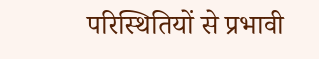परिस्थितियों से प्रभावी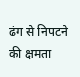ढंग से निपटने की क्षमता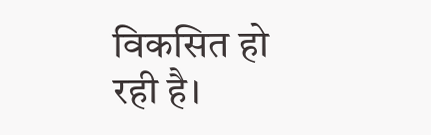विकसित हो रही है।